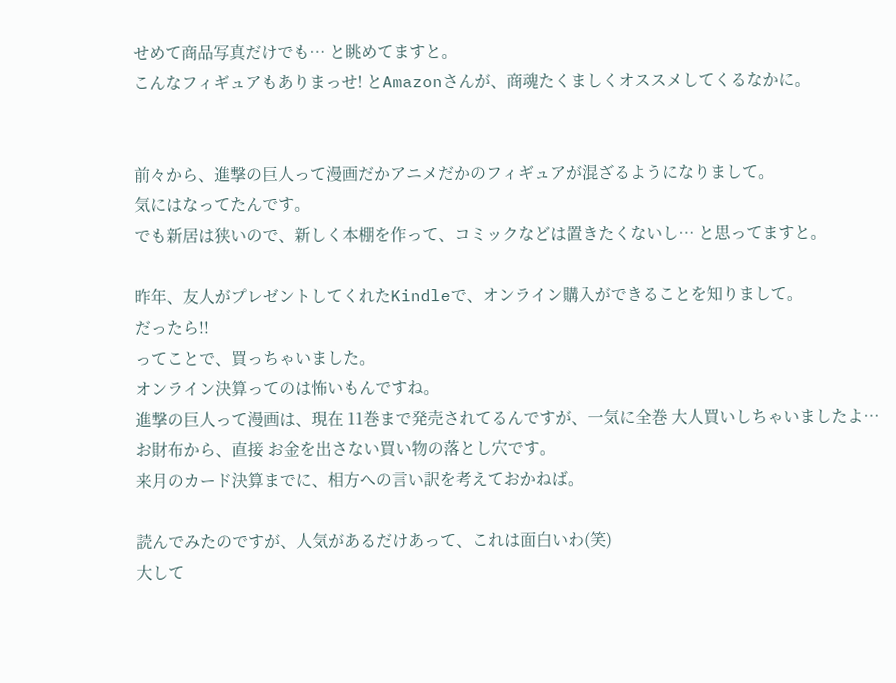せめて商品写真だけでも… と眺めてますと。
こんなフィギュアもありまっせ! とAmazonさんが、商魂たくましくオススメしてくるなかに。


前々から、進撃の巨人って漫画だかアニメだかのフィギュアが混ざるようになりまして。
気にはなってたんです。
でも新居は狭いので、新しく本棚を作って、コミックなどは置きたくないし… と思ってますと。

昨年、友人がプレゼントしてくれたKindleで、オンライン購入ができることを知りまして。
だったら!!
ってことで、買っちゃいました。
オンライン決算ってのは怖いもんですね。
進撃の巨人って漫画は、現在 11巻まで発売されてるんですが、一気に全巻 大人買いしちゃいましたよ…
お財布から、直接 お金を出さない買い物の落とし穴です。
来月のカード決算までに、相方への言い訳を考えておかねば。

読んでみたのですが、人気があるだけあって、これは面白いわ(笑)
大して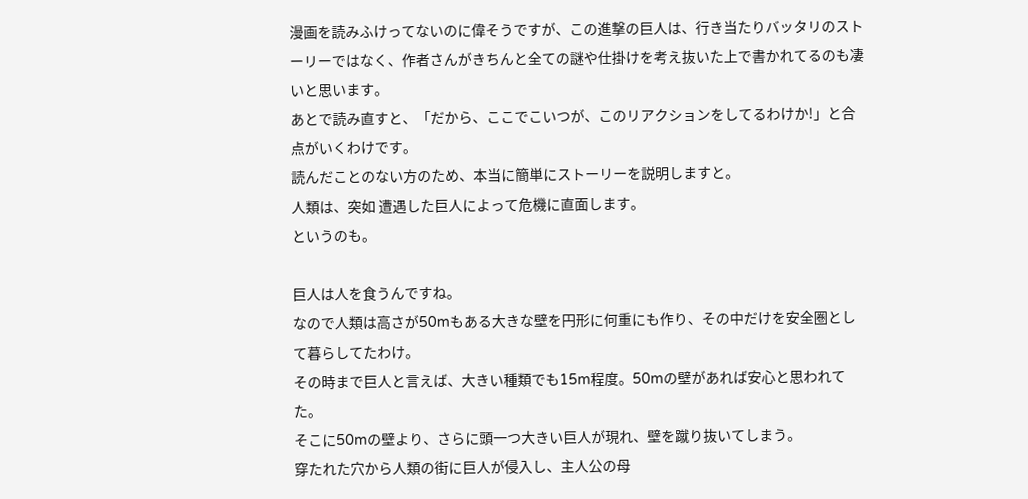漫画を読みふけってないのに偉そうですが、この進撃の巨人は、行き当たりバッタリのストーリーではなく、作者さんがきちんと全ての謎や仕掛けを考え抜いた上で書かれてるのも凄いと思います。
あとで読み直すと、「だから、ここでこいつが、このリアクションをしてるわけか!」と合点がいくわけです。
読んだことのない方のため、本当に簡単にストーリーを説明しますと。
人類は、突如 遭遇した巨人によって危機に直面します。
というのも。

巨人は人を食うんですね。
なので人類は高さが50mもある大きな壁を円形に何重にも作り、その中だけを安全圏として暮らしてたわけ。
その時まで巨人と言えば、大きい種類でも15m程度。50mの壁があれば安心と思われてた。
そこに50mの壁より、さらに頭一つ大きい巨人が現れ、壁を蹴り抜いてしまう。
穿たれた穴から人類の街に巨人が侵入し、主人公の母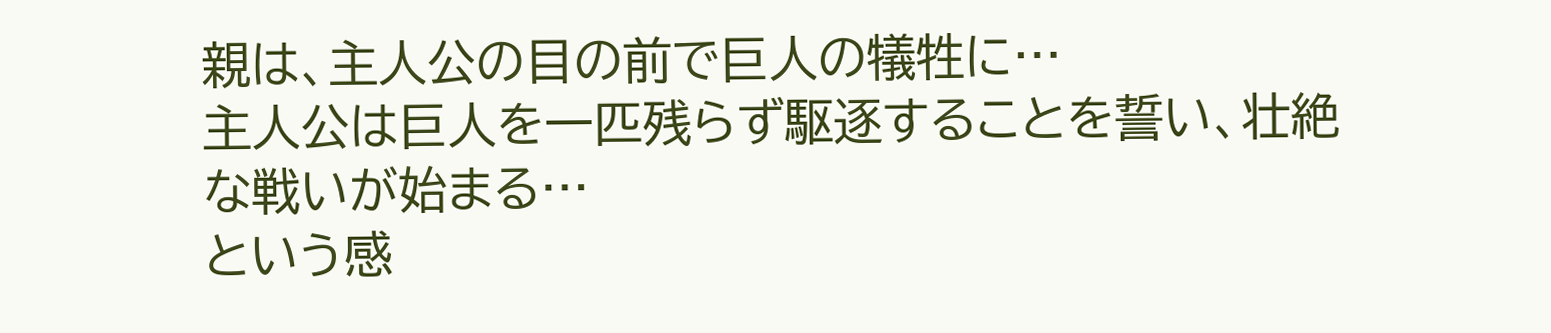親は、主人公の目の前で巨人の犠牲に…
主人公は巨人を一匹残らず駆逐することを誓い、壮絶な戦いが始まる…
という感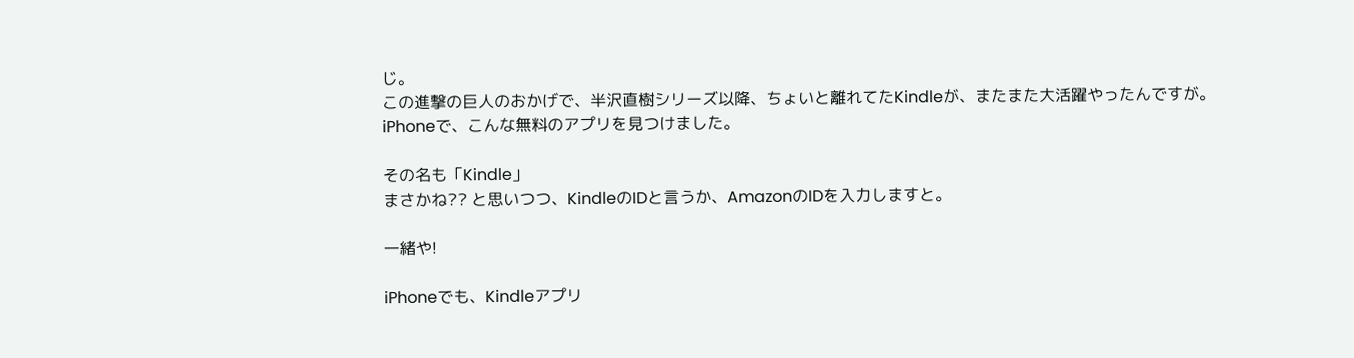じ。
この進撃の巨人のおかげで、半沢直樹シリーズ以降、ちょいと離れてたKindleが、またまた大活躍やったんですが。
iPhoneで、こんな無料のアプリを見つけました。

その名も「Kindle」
まさかね?? と思いつつ、KindleのIDと言うか、AmazonのIDを入力しますと。

一緒や!

iPhoneでも、Kindleアプリ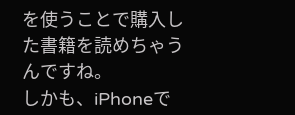を使うことで購入した書籍を読めちゃうんですね。
しかも、iPhoneで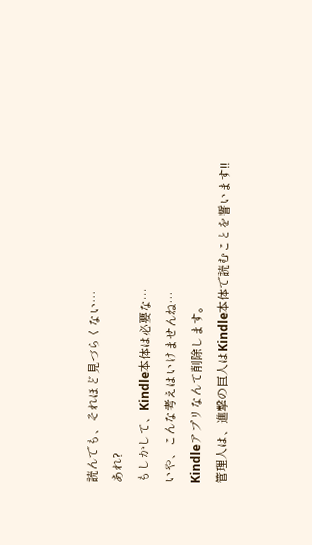読んでも、それほど見づらくない…
あれ?
もしかして、Kindle本体は必要な…
いや、こんな考えはいけませんね…
Kindleアプリなんて削除します。
管理人は、進撃の巨人はKindle本体で読むことを誓います!!